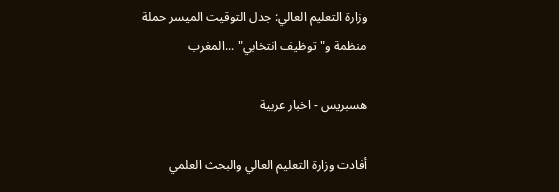وزارة التعليم العالي: جدل التوقيت الميسر حملة منظمة و"توظيف انتخابي" ...المغرب

هسبريس - اخبار عربية

أفادت وزارة التعليم العالي والبحث العلمي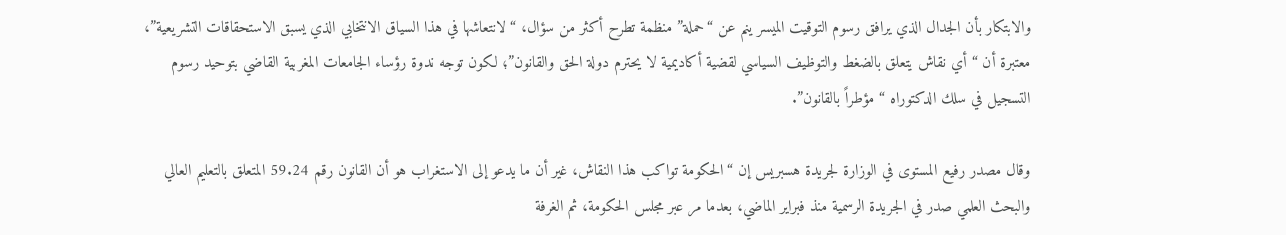والابتكار بأن الجدال الذي يرافق رسوم التوقيت الميسر ينم عن “حملة” منظمة تطرح أكثر من سؤال، “لانتعاشها في هذا السياق الانتخابي الذي يسبق الاستحقاقات التشريعية”، معتبرة أن “أي نقاش يتعلق بالضغط والتوظيف السياسي لقضية أكاديمية لا يحترم دولة الحق والقانون”؛ لكون توجه ندوة رؤساء الجامعات المغربية القاضي بتوحيد رسوم التسجيل في سلك الدكتوراه “مؤطراً بالقانون”.

وقال مصدر رفيع المستوى في الوزارة لجريدة هسبريس إن “الحكومة تواكب هذا النقاش، غير أن ما يدعو إلى الاستغراب هو أن القانون رقم 59.24 المتعلق بالتعليم العالي والبحث العلمي صدر في الجريدة الرسمية منذ فبراير الماضي، بعدما مر عبر مجلس الحكومة، ثم الغرفة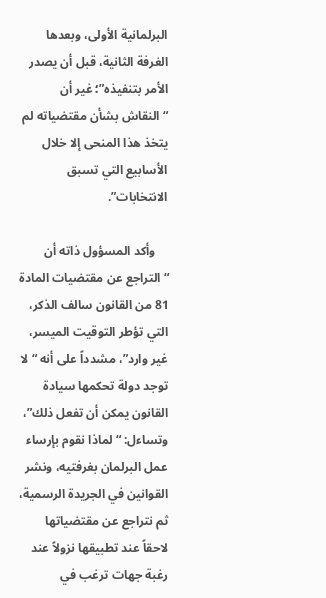البرلمانية الأولى، وبعدها الغرفة الثانية، قبل أن يصدر الأمر بتنفيذه”؛ غير أن “النقاش بشأن مقتضياته لم يتخذ هذا المنحى إلا خلال الأسابيع التي تسبق الانتخابات”.

    وأكد المسؤول ذاته أن “التراجع عن مقتضيات المادة 81 من القانون سالف الذكر، التي تؤطر التوقيت الميسر، غير وارد”، مشدداً على أنه “لا توجد دولة تحكمها سيادة القانون يمكن أن تفعل ذلك”، وتساءل: “لماذا نقوم بإرساء عمل البرلمان بغرفتيه، ونشر القوانين في الجريدة الرسمية، ثم نتراجع عن مقتضياتها لاحقاً عند تطبيقها نزولاً عند رغبة جهات ترغب في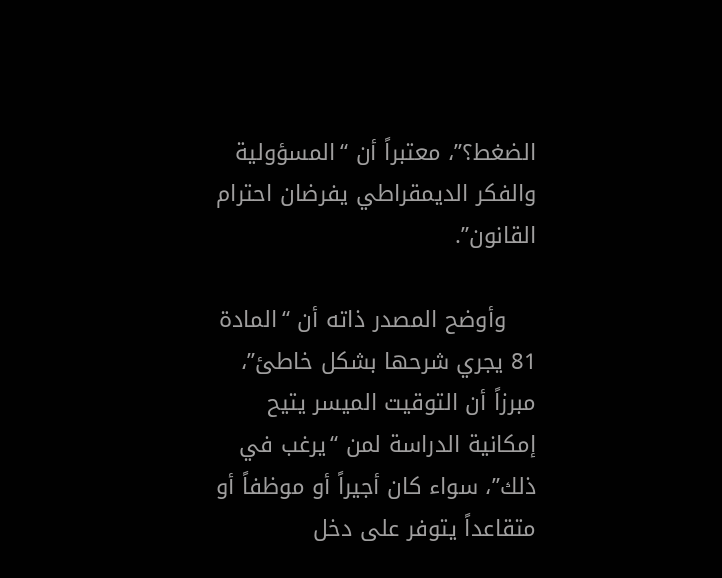الضغط؟”، معتبراً أن “المسؤولية والفكر الديمقراطي يفرضان احترام القانون”.

    وأوضح المصدر ذاته أن “المادة 81 يجري شرحها بشكل خاطئ”، مبرزاً أن التوقيت الميسر يتيح إمكانية الدراسة لمن “يرغب في ذلك”، سواء كان أجيراً أو موظفاً أو متقاعداً يتوفر على دخل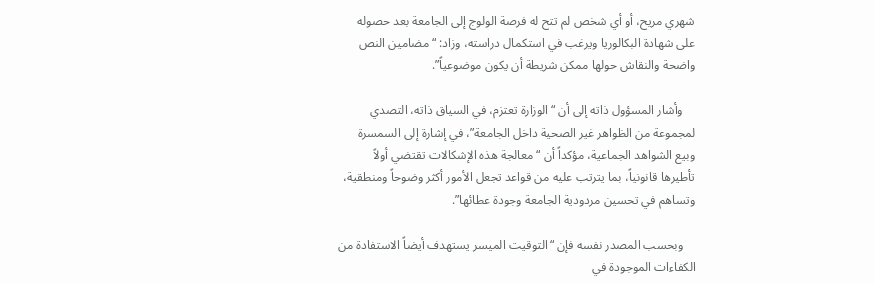شهري مريح، أو أي شخص لم تتح له فرصة الولوج إلى الجامعة بعد حصوله على شهادة البكالوريا ويرغب في استكمال دراسته، وزاد: “مضامين النص واضحة والنقاش حولها ممكن شريطة أن يكون موضوعياً”.

    وأشار المسؤول ذاته إلى أن “الوزارة تعتزم، في السياق ذاته، التصدي لمجموعة من الظواهر غير الصحية داخل الجامعة”، في إشارة إلى السمسرة وبيع الشواهد الجماعية، مؤكداً أن “معالجة هذه الإشكالات تقتضي أولاً تأطيرها قانونياً، بما يترتب عليه من قواعد تجعل الأمور أكثر وضوحاً ومنطقية، وتساهم في تحسين مردودية الجامعة وجودة عطائها”.

    وبحسب المصدر نفسه فإن “التوقيت الميسر يستهدف أيضاً الاستفادة من الكفاءات الموجودة في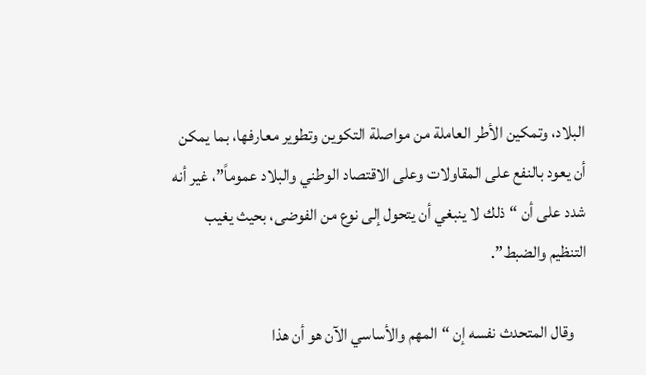البلاد، وتمكين الأطر العاملة من مواصلة التكوين وتطوير معارفها، بما يمكن أن يعود بالنفع على المقاولات وعلى الاقتصاد الوطني والبلاد عموماً”، غير أنه شدد على أن “ذلك لا ينبغي أن يتحول إلى نوع من الفوضى، بحيث يغيب التنظيم والضبط”.

    وقال المتحدث نفسه إن “المهم والأساسي الآن هو أن هذا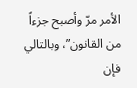الأمر مرّ وأصبح جزءاً من القانون”، وبالتالي فإن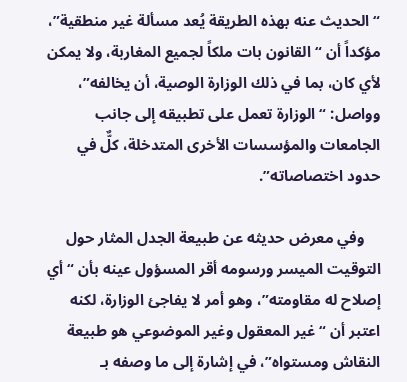“الحديث عنه بهذه الطريقة يُعد مسألة غير منطقية”، مؤكداً أن “القانون بات ملكاً لجميع المغاربة، ولا يمكن لأي كان، بما في ذلك الوزارة الوصية، أن يخالفه”، وواصل: “الوزارة تعمل على تطبيقه إلى جانب الجامعات والمؤسسات الأخرى المتدخلة، كلٌّ في حدود اختصاصاته”.

    وفي معرض حديثه عن طبيعة الجدل المثار حول التوقيت الميسر ورسومه أقر المسؤول عينه بأن “أي إصلاح له مقاومته”، وهو أمر لا يفاجئ الوزارة، لكنه اعتبر أن “غير المعقول وغير الموضوعي هو طبيعة النقاش ومستواه”، في إشارة إلى ما وصفه بـ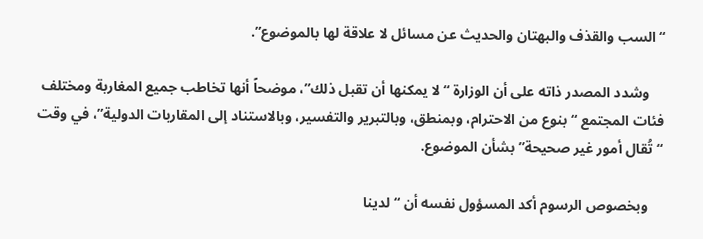“السب والقذف والبهتان والحديث عن مسائل لا علاقة لها بالموضوع”.

    وشدد المصدر ذاته على أن الوزارة “لا يمكنها أن تقبل ذلك”، موضحاً أنها تخاطب جميع المغاربة ومختلف فئات المجتمع “بنوع من الاحترام، وبمنطق، وبالتبرير والتفسير، وبالاستناد إلى المقاربات الدولية”، في وقت “تُقال أمور غير صحيحة” بشأن الموضوع.

    وبخصوص الرسوم أكد المسؤول نفسه أن “لدينا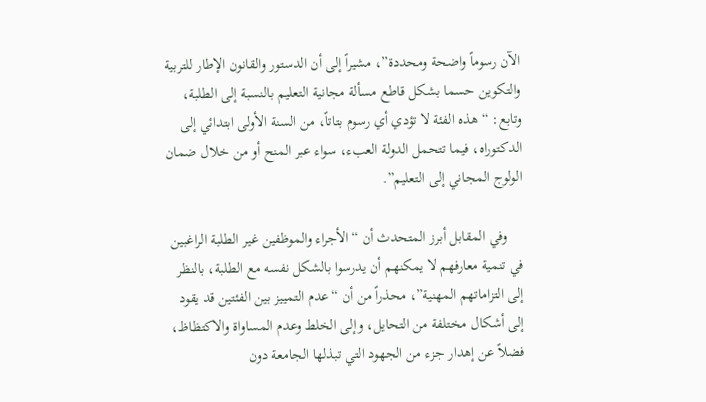الآن رسوماً واضحة ومحددة”، مشيراً إلى أن الدستور والقانون الإطار للتربية والتكوين حسما بشكل قاطع مسألة مجانية التعليم بالنسبة إلى الطلبة، وتابع: “هذه الفئة لا تؤدي أي رسوم بتاتاً، من السنة الأولى ابتدائي إلى الدكتوراه، فيما تتحمل الدولة العبء، سواء عبر المنح أو من خلال ضمان الولوج المجاني إلى التعليم”.

    وفي المقابل أبرز المتحدث أن “الأجراء والموظفين غير الطلبة الراغبين في تنمية معارفهم لا يمكنهم أن يدرسوا بالشكل نفسه مع الطلبة، بالنظر إلى التزاماتهم المهنية”، محذراً من أن “عدم التمييز بين الفئتين قد يقود إلى أشكال مختلفة من التحايل، وإلى الخلط وعدم المساواة والاكتظاظ، فضلاً عن إهدار جزء من الجهود التي تبذلها الجامعة دون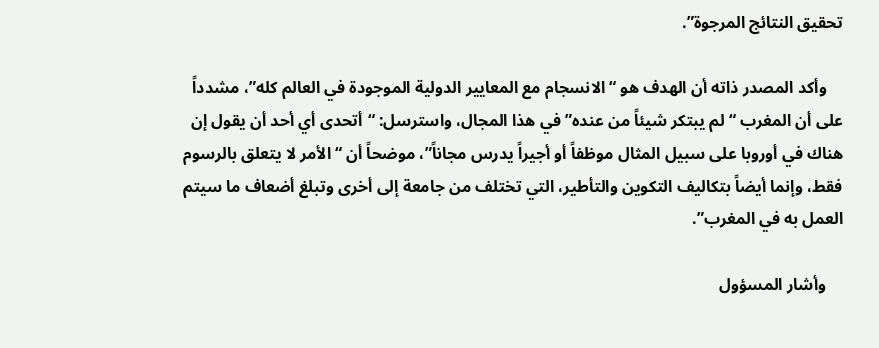تحقيق النتائج المرجوة”.

    وأكد المصدر ذاته أن الهدف هو “الانسجام مع المعايير الدولية الموجودة في العالم كله”، مشدداً على أن المغرب “لم يبتكر شيئاً من عنده” في هذا المجال، واسترسل: “أتحدى أي أحد أن يقول إن هناك في أوروبا على سبيل المثال موظفاً أو أجيراً يدرس مجاناً”، موضحاً أن “الأمر لا يتعلق بالرسوم فقط، وإنما أيضاً بتكاليف التكوين والتأطير، التي تختلف من جامعة إلى أخرى وتبلغ أضعاف ما سيتم العمل به في المغرب”.

    وأشار المسؤول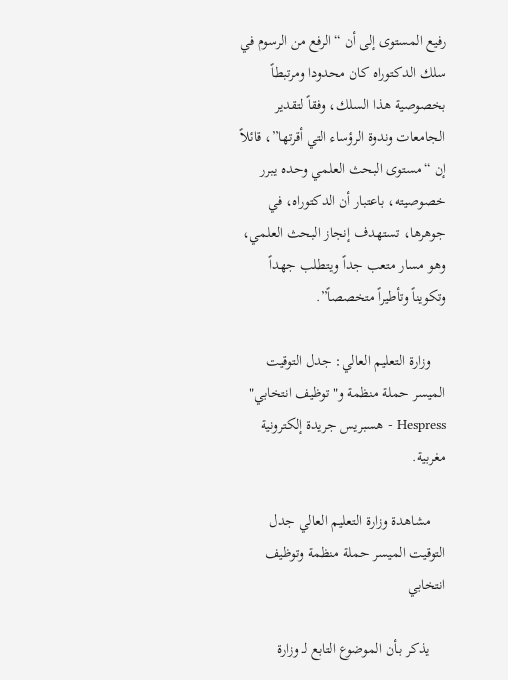رفيع المستوى إلى أن “الرفع من الرسوم في سلك الدكتوراه كان محدودا ومرتبطاً بخصوصية هذا السلك، وفقاً لتقدير الجامعات وندوة الرؤساء التي أقرتها”، قائلاً إن “مستوى البحث العلمي وحده يبرر خصوصيته، باعتبار أن الدكتوراه، في جوهرها، تستهدف إنجاز البحث العلمي، وهو مسار متعب جداً ويتطلب جهداً وتكويناً وتأطيراً متخصصاً”.

    وزارة التعليم العالي: جدل التوقيت الميسر حملة منظمة و"توظيف انتخابي" Hespress - هسبريس جريدة إلكترونية مغربية.

    مشاهدة وزارة التعليم العالي جدل التوقيت الميسر حملة منظمة وتوظيف انتخابي

    يذكر بـأن الموضوع التابع لـ وزارة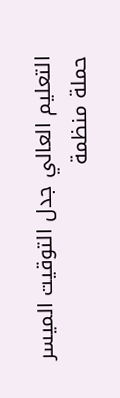التعليم العالي جدل التوقيت الميسر حملة منظمة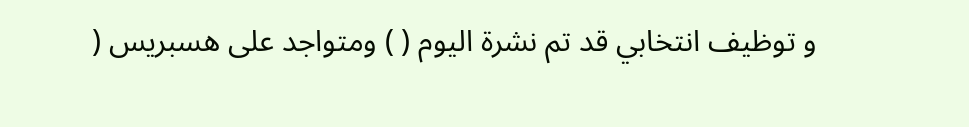و توظيف انتخابي قد تم نشرة اليوم ( ) ومتواجد على هسبريس (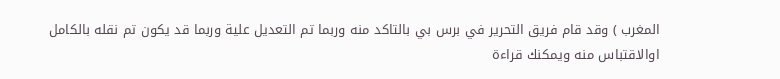المغرب ) وقد قام فريق التحرير في برس بي بالتاكد منه وربما تم التعديل علية وربما قد يكون تم نقله بالكامل اوالاقتباس منه ويمكنك قراءة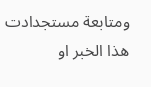ومتابعة مستجدادت هذا الخبر او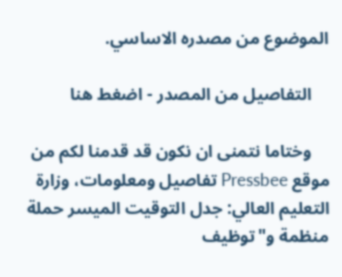الموضوع من مصدره الاساسي.

    التفاصيل من المصدر - اضغط هنا

    وختاما نتمنى ان نكون قد قدمنا لكم من موقع Pressbee تفاصيل ومعلومات، وزارة التعليم العالي: جدل التوقيت الميسر حملة منظمة و"توظيف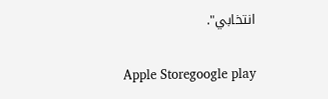انتخابي".

    Apple Storegoogle play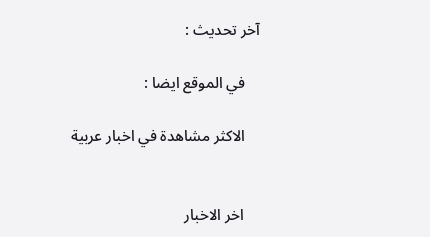آخر تحديث :

    في الموقع ايضا :

    الاكثر مشاهدة في اخبار عربية


    اخر الاخبار